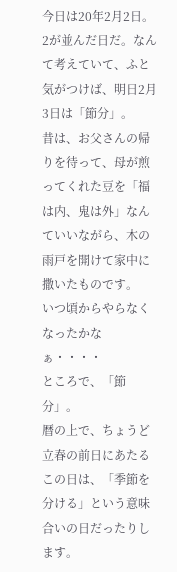今日は20年2月2日。
2が並んだ日だ。なんて考えていて、ふと気がつけば、明日2月3日は「節分」。
昔は、お父さんの帰りを待って、母が煎ってくれた豆を「福は内、鬼は外」なんていいながら、木の雨戸を開けて家中に撒いたものです。
いつ頃からやらなくなったかなぁ・・・・
ところで、「節分」。
暦の上で、ちょうど立春の前日にあたるこの日は、「季節を分ける」という意味合いの日だったりします。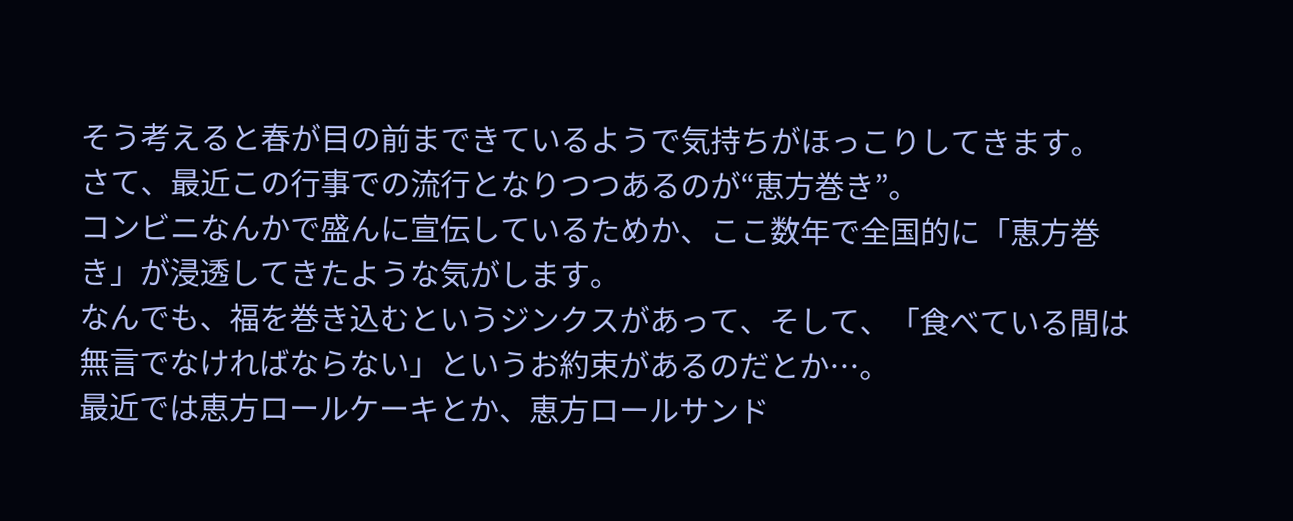そう考えると春が目の前まできているようで気持ちがほっこりしてきます。
さて、最近この行事での流行となりつつあるのが“恵方巻き”。
コンビニなんかで盛んに宣伝しているためか、ここ数年で全国的に「恵方巻き」が浸透してきたような気がします。
なんでも、福を巻き込むというジンクスがあって、そして、「食べている間は無言でなければならない」というお約束があるのだとか…。
最近では恵方ロールケーキとか、恵方ロールサンド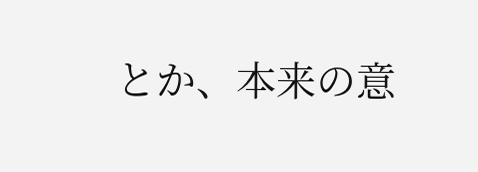とか、本来の意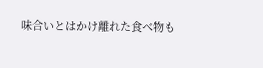味合いとはかけ離れた食べ物も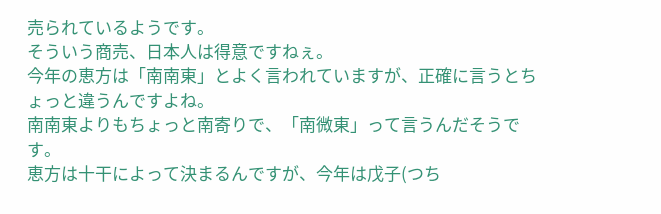売られているようです。
そういう商売、日本人は得意ですねぇ。
今年の恵方は「南南東」とよく言われていますが、正確に言うとちょっと違うんですよね。
南南東よりもちょっと南寄りで、「南微東」って言うんだそうです。
恵方は十干によって決まるんですが、今年は戊子(つち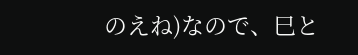のえね)なので、巳と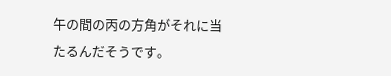午の間の丙の方角がそれに当たるんだそうです。